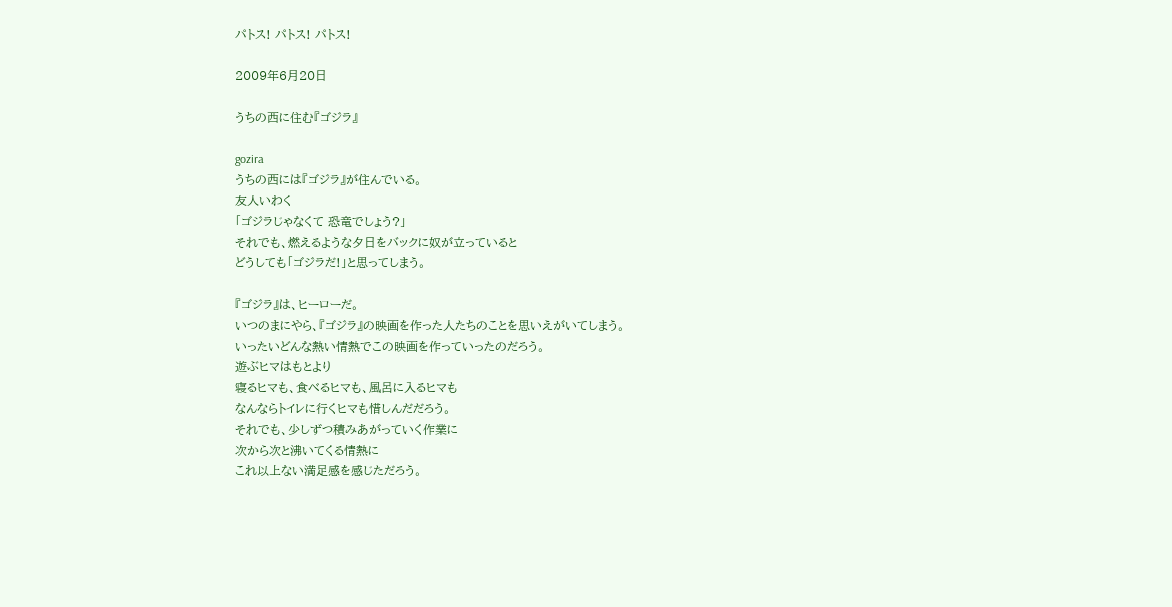パトス! パトス! パトス!

2009年6月20日

うちの西に住む『ゴジラ』

gozira
うちの西には『ゴジラ』が住んでいる。
友人いわく
「ゴジラじゃなくて 恐竜でしょう?」
それでも、燃えるような夕日をバックに奴が立っていると
どうしても「ゴジラだ!」と思ってしまう。

『ゴジラ』は、ヒーローだ。
いつのまにやら、『ゴジラ』の映画を作った人たちのことを思いえがいてしまう。
いったいどんな熱い情熱でこの映画を作っていったのだろう。
遊ぶヒマはもとより
寝るヒマも、食べるヒマも、風呂に入るヒマも
なんならトイレに行くヒマも惜しんだだろう。
それでも、少しずつ積みあがっていく作業に
次から次と沸いてくる情熱に
これ以上ない満足感を感じただろう。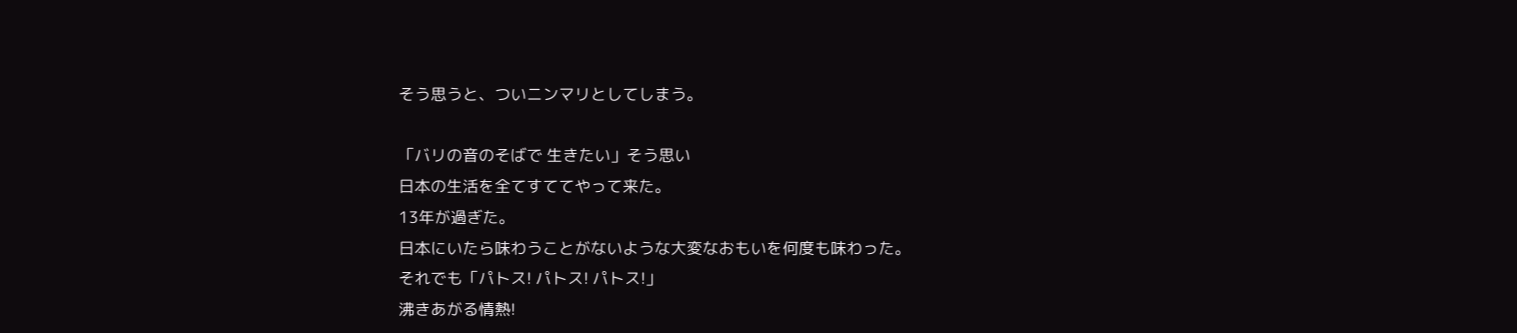そう思うと、ついニンマリとしてしまう。

「バリの音のそばで 生きたい」そう思い
日本の生活を全てすててやって来た。
13年が過ぎた。
日本にいたら味わうことがないような大変なおもいを何度も味わった。
それでも「パトス! パトス! パトス!」
沸きあがる情熱!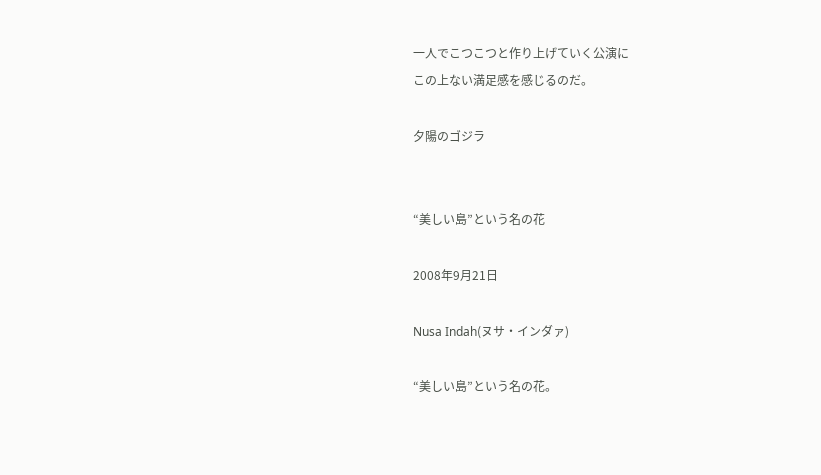一人でこつこつと作り上げていく公演に
この上ない満足感を感じるのだ。

夕陽のゴジラ


“美しい島”という名の花

2008年9月21日

Nusa Indah(ヌサ・インダァ)

“美しい島”という名の花。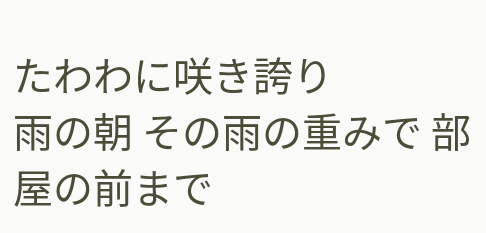たわわに咲き誇り
雨の朝 その雨の重みで 部屋の前まで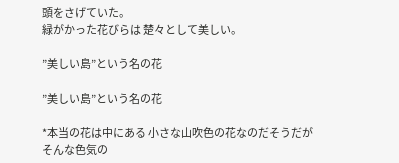頭をさげていた。
緑がかった花びらは 楚々として美しい。

”美しい島”という名の花

”美しい島”という名の花

*本当の花は中にある 小さな山吹色の花なのだそうだが
そんな色気の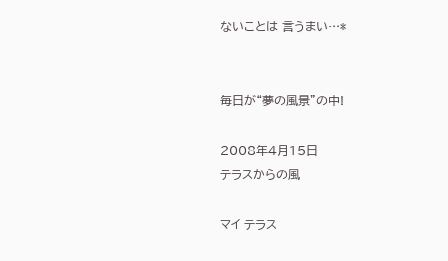ないことは 言うまい…*


毎日が“夢の風景”の中!

2008年4月15日
テラスからの風

マイ テラス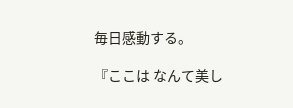毎日感動する。

『ここは なんて美し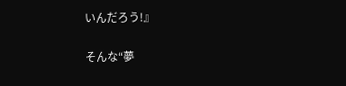いんだろう!』

そんな“夢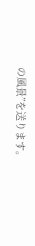の風景”を送ります。